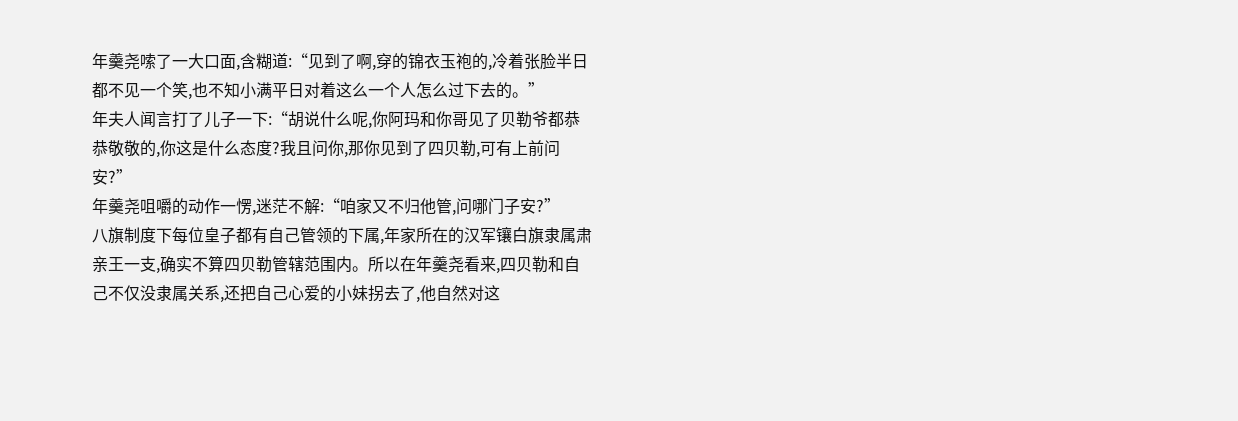年羹尧嗦了一大口面,含糊道:“见到了啊,穿的锦衣玉袍的,冷着张脸半日都不见一个笑,也不知小满平日对着这么一个人怎么过下去的。”
年夫人闻言打了儿子一下:“胡说什么呢,你阿玛和你哥见了贝勒爷都恭恭敬敬的,你这是什么态度?我且问你,那你见到了四贝勒,可有上前问安?”
年羹尧咀嚼的动作一愣,迷茫不解:“咱家又不归他管,问哪门子安?”
八旗制度下每位皇子都有自己管领的下属,年家所在的汉军镶白旗隶属肃亲王一支,确实不算四贝勒管辖范围内。所以在年羹尧看来,四贝勒和自己不仅没隶属关系,还把自己心爱的小妹拐去了,他自然对这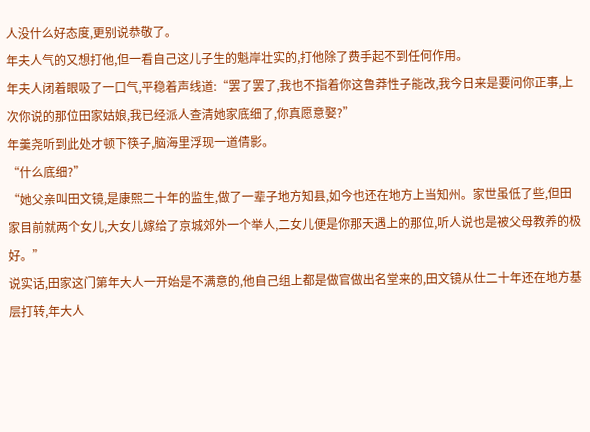人没什么好态度,更别说恭敬了。
年夫人气的又想打他,但一看自己这儿子生的魁岸壮实的,打他除了费手起不到任何作用。
年夫人闭着眼吸了一口气,平稳着声线道:“罢了罢了,我也不指着你这鲁莽性子能改,我今日来是要问你正事,上次你说的那位田家姑娘,我已经派人查清她家底细了,你真愿意娶?”
年羹尧听到此处才顿下筷子,脑海里浮现一道倩影。
“什么底细?”
“她父亲叫田文镜,是康熙二十年的监生,做了一辈子地方知县,如今也还在地方上当知州。家世虽低了些,但田家目前就两个女儿,大女儿嫁给了京城郊外一个举人,二女儿便是你那天遇上的那位,听人说也是被父母教养的极好。”
说实话,田家这门第年大人一开始是不满意的,他自己组上都是做官做出名堂来的,田文镜从仕二十年还在地方基层打转,年大人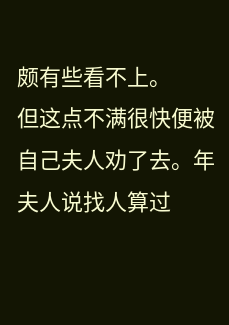颇有些看不上。
但这点不满很快便被自己夫人劝了去。年夫人说找人算过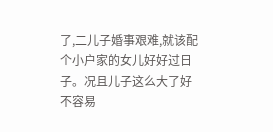了,二儿子婚事艰难,就该配个小户家的女儿好好过日子。况且儿子这么大了好不容易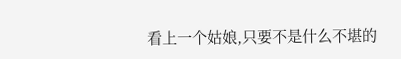看上一个姑娘,只要不是什么不堪的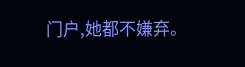门户,她都不嫌弃。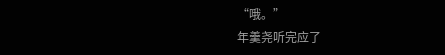“哦。”
年羹尧听完应了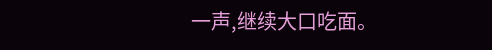一声,继续大口吃面。